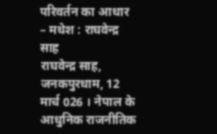परिवर्तन का आधार – मधेश : राघवेन्द्र साह
राघवेन्द्र साह, जनकपुरधाम, 12 मार्च 026 । नेपाल के आधुनिक राजनीतिक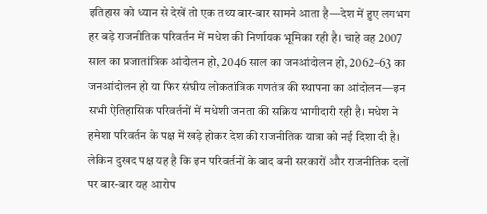इतिहास को ध्यान से देखें तो एक तथ्य बार-बार सामने आता है—देश में हुए लगभग हर बड़े राजनीतिक परिवर्तन में मधेश की निर्णायक भूमिका रही है। चाहे वह 2007 साल का प्रजातांत्रिक आंदोलन हो, 2046 साल का जनआंदोलन हो, 2062–63 का जनआंदोलन हो या फिर संघीय लोकतांत्रिक गणतंत्र की स्थापना का आंदोलन—इन सभी ऐतिहासिक परिवर्तनों में मधेशी जनता की सक्रिय भागीदारी रही है। मधेश ने हमेशा परिवर्तन के पक्ष में खड़े होकर देश की राजनीतिक यात्रा को नई दिशा दी है।
लेकिन दुखद पक्ष यह है कि इन परिवर्तनों के बाद बनी सरकारों और राजनीतिक दलों पर बार-बार यह आरोप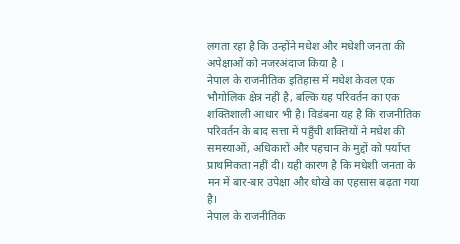लगता रहा है कि उन्होंने मधेश और मधेशी जनता की अपेक्षाओं को नजरअंदाज किया है ।
नेपाल के राजनीतिक इतिहास में मधेश केवल एक भौगोलिक क्षेत्र नहीं है, बल्कि यह परिवर्तन का एक शक्तिशाली आधार भी है। विडंबना यह है कि राजनीतिक परिवर्तन के बाद सत्ता में पहुँची शक्तियों ने मधेश की समस्याओं, अधिकारों और पहचान के मुद्दों को पर्याप्त प्राथमिकता नहीं दी। यही कारण है कि मधेशी जनता के मन में बार-बार उपेक्षा और धोखे का एहसास बढ़ता गया है।
नेपाल के राजनीतिक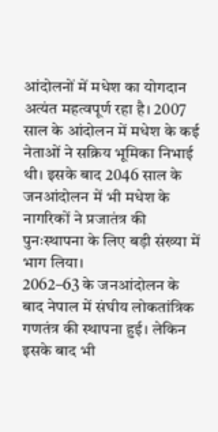आंदोलनों में मधेश का योगदान अत्यंत महत्वपूर्ण रहा है। 2007 साल के आंदोलन में मधेश के कई नेताओं ने सक्रिय भूमिका निभाई थी। इसके बाद 2046 साल के जनआंदोलन में भी मधेश के नागरिकों ने प्रजातंत्र की पुनःस्थापना के लिए बड़ी संख्या में भाग लिया।
2062–63 के जनआंदोलन के बाद नेपाल में संघीय लोकतांत्रिक गणतंत्र की स्थापना हुई। लेकिन इसके बाद भी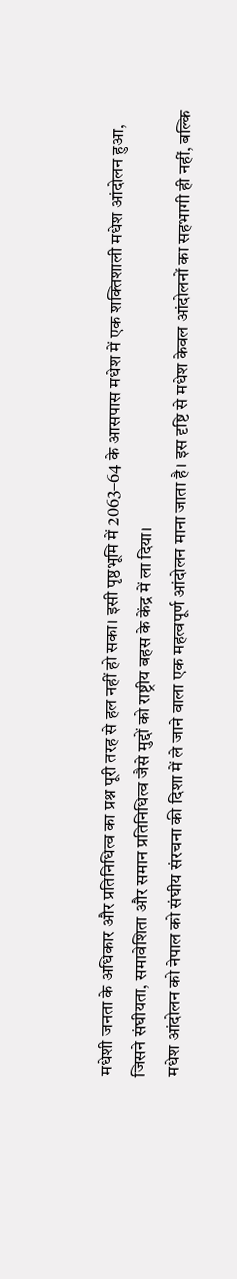मधेशी जनता के अधिकार और प्रतिनिधित्व का प्रश्न पूरी तरह से हल नहीं हो सका। इसी पृष्ठभूमि में 2063–64 के आसपास मधेश में एक शक्तिशाली मधेश आंदोलन हुआ, जिसने संघीयता, समावेशिता और समान प्रतिनिधित्व जैसे मुद्दों को राष्ट्रीय बहस के केंद्र में ला दिया।
मधेश आंदोलन को नेपाल को संघीय संरचना की दिशा में ले जाने वाला एक महत्वपूर्ण आंदोलन माना जाता है। इस दृष्टि से मधेश केवल आंदोलनों का सहभागी ही नहीं, बल्कि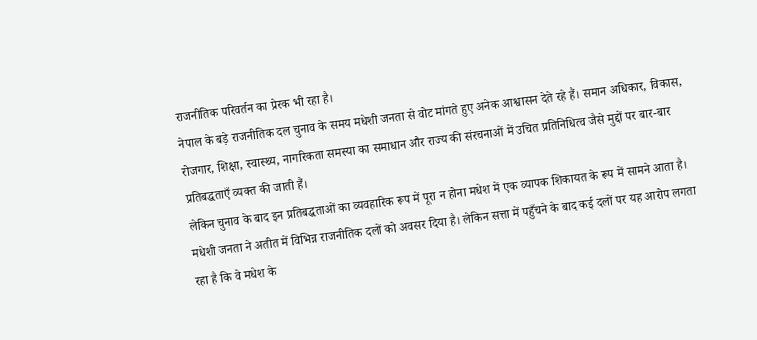राजनीतिक परिवर्तन का प्रेरक भी रहा है।
नेपाल के बड़े राजनीतिक दल चुनाव के समय मधेशी जनता से वोट मांगते हुए अनेक आश्वासन देते रहे हैं। समान अधिकार, विकास, रोजगार, शिक्षा, स्वास्थ्य, नागरिकता समस्या का समाधान और राज्य की संरचनाओं में उचित प्रतिनिधित्व जैसे मुद्दों पर बार-बार प्रतिबद्धताएँ व्यक्त की जाती हैं।
लेकिन चुनाव के बाद इन प्रतिबद्धताओं का व्यवहारिक रूप में पूरा न होना मधेश में एक व्यापक शिकायत के रूप में सामने आता है।
मधेशी जनता ने अतीत में विभिन्न राजनीतिक दलों को अवसर दिया है। लेकिन सत्ता में पहुँचने के बाद कई दलों पर यह आरोप लगता रहा है कि वे मधेश के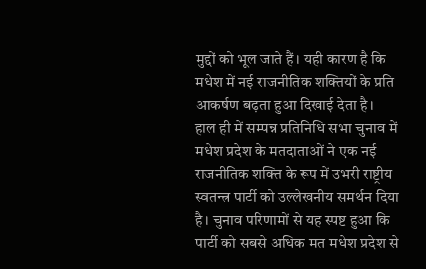मुद्दों को भूल जाते हैं। यही कारण है कि मधेश में नई राजनीतिक शक्तियों के प्रति आकर्षण बढ़ता हुआ दिखाई देता है।
हाल ही में सम्पन्न प्रतिनिधि सभा चुनाव में मधेश प्रदेश के मतदाताओं ने एक नई राजनीतिक शक्ति के रूप में उभरी राष्ट्रीय स्वतन्त्र पार्टी को उल्लेखनीय समर्थन दिया है। चुनाव परिणामों से यह स्पष्ट हुआ कि पार्टी को सबसे अधिक मत मधेश प्रदेश से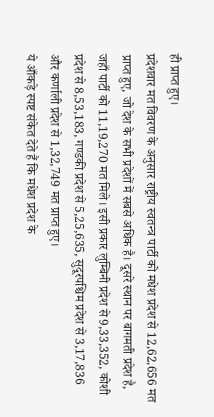ही प्राप्त हुए।
प्रदेशवार मत विवरण के अनुसार राष्ट्रीय स्वतन्त्र पार्टी को मधेश प्रदेश से 12,62,656 मत प्राप्त हुए, जो देश के सभी प्रदेशों में सबसे अधिक है। दूसरे स्थान पर बागमती प्रदेश है, जहाँ पार्टी को 11,19,270 मत मिले। इसी प्रकार लुम्बिनी प्रदेश से 9,33,352, कोशी प्रदेश से 8,53,183, गण्डकी प्रदेश से 5,25,635, सुदूरपश्चिम प्रदेश से 3,17,836 और कर्णाली प्रदेश से 1,32,749 मत प्राप्त हुए।
ये आँकड़े स्पष्ट संकेत देते हैं कि मधेश प्रदेश के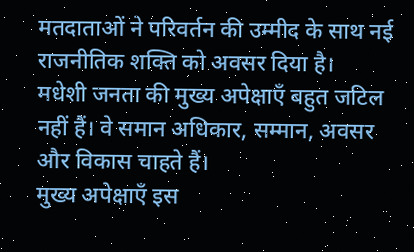मतदाताओं ने परिवर्तन की उम्मीद के साथ नई राजनीतिक शक्ति को अवसर दिया है।
मधेशी जनता की मुख्य अपेक्षाएँ बहुत जटिल नहीं हैं। वे समान अधिकार, सम्मान, अवसर और विकास चाहते हैं।
मुख्य अपेक्षाएँ इस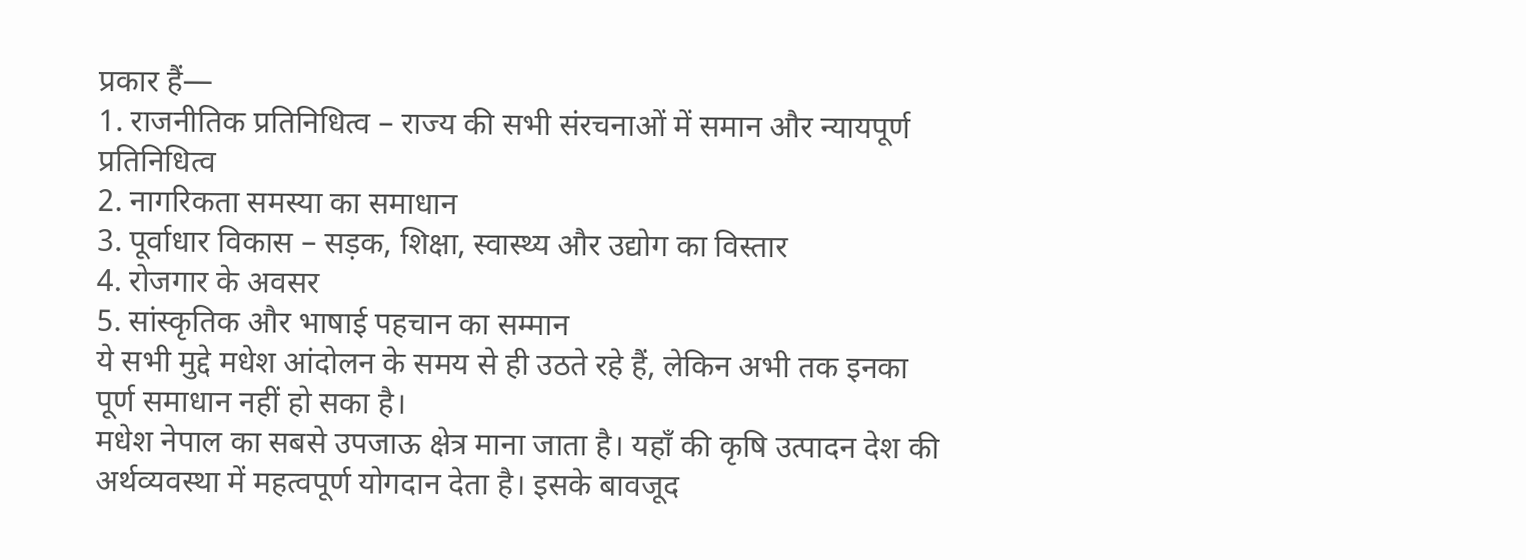प्रकार हैं—
1. राजनीतिक प्रतिनिधित्व – राज्य की सभी संरचनाओं में समान और न्यायपूर्ण प्रतिनिधित्व
2. नागरिकता समस्या का समाधान
3. पूर्वाधार विकास – सड़क, शिक्षा, स्वास्थ्य और उद्योग का विस्तार
4. रोजगार के अवसर
5. सांस्कृतिक और भाषाई पहचान का सम्मान
ये सभी मुद्दे मधेश आंदोलन के समय से ही उठते रहे हैं, लेकिन अभी तक इनका पूर्ण समाधान नहीं हो सका है।
मधेश नेपाल का सबसे उपजाऊ क्षेत्र माना जाता है। यहाँ की कृषि उत्पादन देश की अर्थव्यवस्था में महत्वपूर्ण योगदान देता है। इसके बावजूद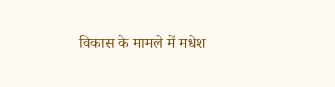विकास के मामले में मधेश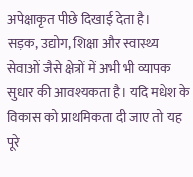अपेक्षाकृत पीछे दिखाई देता है।
सड़क, उद्योग, शिक्षा और स्वास्थ्य सेवाओं जैसे क्षेत्रों में अभी भी व्यापक सुधार की आवश्यकता है। यदि मधेश के विकास को प्राथमिकता दी जाए तो यह पूरे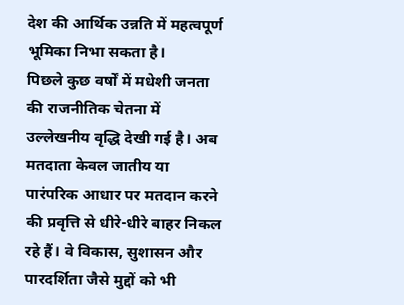देश की आर्थिक उन्नति में महत्वपूर्ण भूमिका निभा सकता है।
पिछले कुछ वर्षों में मधेशी जनता की राजनीतिक चेतना में उल्लेखनीय वृद्धि देखी गई है। अब मतदाता केवल जातीय या पारंपरिक आधार पर मतदान करने की प्रवृत्ति से धीरे-धीरे बाहर निकल रहे हैं। वे विकास, सुशासन और पारदर्शिता जैसे मुद्दों को भी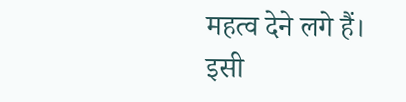महत्व देने लगे हैं।
इसी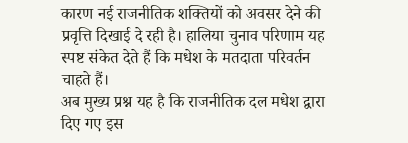कारण नई राजनीतिक शक्तियों को अवसर देने की प्रवृत्ति दिखाई दे रही है। हालिया चुनाव परिणाम यह स्पष्ट संकेत देते हैं कि मधेश के मतदाता परिवर्तन चाहते हैं।
अब मुख्य प्रश्न यह है कि राजनीतिक दल मधेश द्वारा दिए गए इस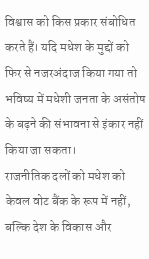विश्वास को किस प्रकार संबोधित करते हैं। यदि मधेश के मुद्दों को फिर से नजरअंदाज किया गया तो भविष्य में मधेशी जनता के असंतोष के बढ़ने की संभावना से इंकार नहीं किया जा सकता।
राजनीतिक दलों को मधेश को केवल वोट बैंक के रूप में नहीं, बल्कि देश के विकास और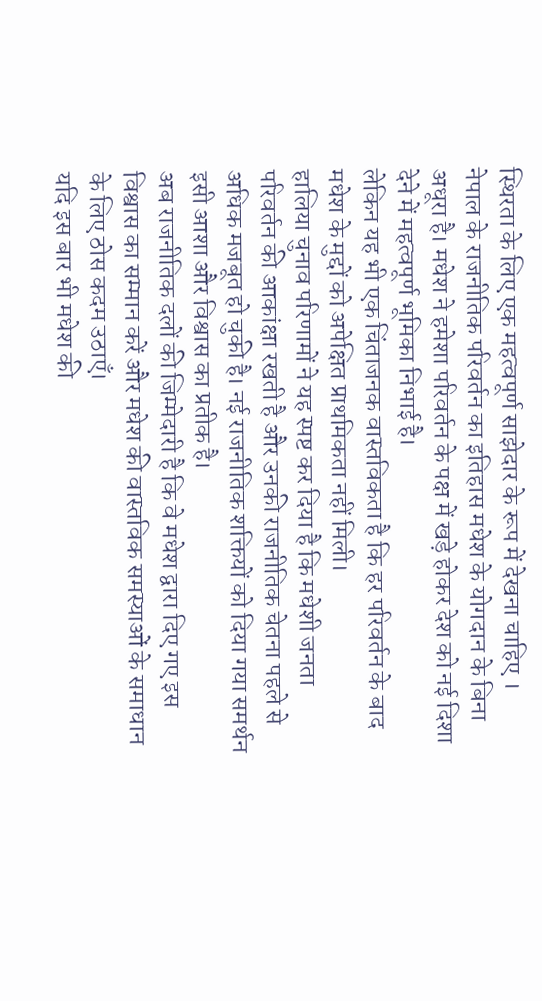स्थिरता के लिए एक महत्वपूर्ण साझेदार के रूप में देखना चाहिए ।
नेपाल के राजनीतिक परिवर्तन का इतिहास मधेश के योगदान के बिना अधूरा है। मधेश ने हमेशा परिवर्तन के पक्ष में खड़े होकर देश को नई दिशा देने में महत्वपूर्ण भूमिका निभाई है।
लेकिन यह भी एक चिंताजनक वास्तविकता है कि हर परिवर्तन के बाद मधेश के मुद्दों को अपेक्षित प्राथमिकता नहीं मिली।
हालिया चुनाव परिणामों ने यह स्पष्ट कर दिया है कि मधेशी जनता परिवर्तन की आकांक्षा रखती है और उनकी राजनीतिक चेतना पहले से अधिक मजबूत हो चुकी है। नई राजनीतिक शक्तियों को दिया गया समर्थन इसी आशा और विश्वास का प्रतीक है।
अब राजनीतिक दलों की जिम्मेदारी है कि वे मधेश द्वारा दिए गए इस विश्वास का सम्मान करें और मधेश की वास्तविक समस्याओं के समाधान के लिए ठोस कदम उठाएँ।
यदि इस बार भी मधेश की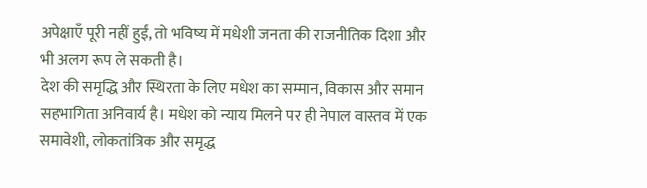अपेक्षाएँ पूरी नहीं हुईं, तो भविष्य में मधेशी जनता की राजनीतिक दिशा और भी अलग रूप ले सकती है।
देश की समृद्धि और स्थिरता के लिए मधेश का सम्मान, विकास और समान सहभागिता अनिवार्य है। मधेश को न्याय मिलने पर ही नेपाल वास्तव में एक समावेशी, लोकतांत्रिक और समृद्ध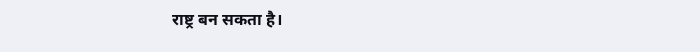राष्ट्र बन सकता है।